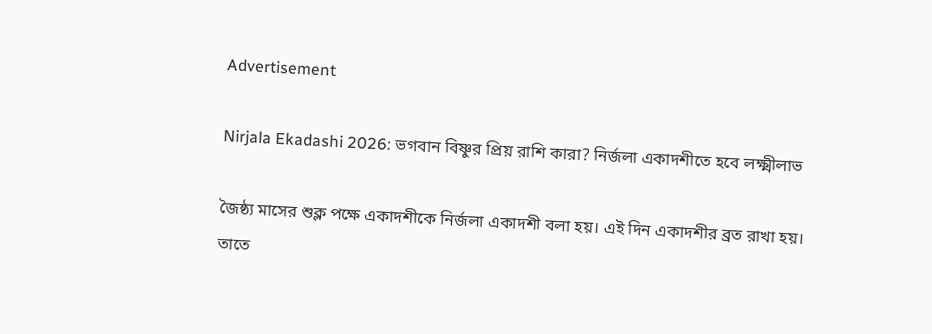Advertisement

Nirjala Ekadashi 2026: ভগবান বিষ্ণুর প্রিয় রাশি কারা? নির্জলা একাদশীতে হবে লক্ষ্মীলাভ

জৈষ্ঠ্য মাসের শুক্ল পক্ষে একাদশীকে নির্জলা একাদশী বলা হয়। এই দিন একাদশীর ব্রত রাখা হয়। তাতে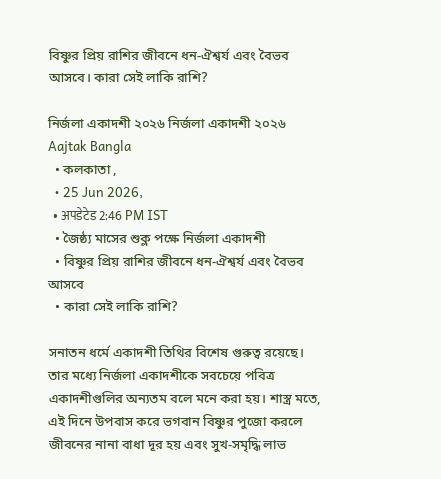বিষ্ণুর প্রিয় রাশির জীবনে ধন-ঐশ্বর্য এবং বৈভব আসবে। কারা সেই লাকি রাশি?

নির্জলা একাদশী ২০২৬ নির্জলা একাদশী ২০২৬
Aajtak Bangla
  • কলকাতা ,
  • 25 Jun 2026,
  • अपडेटेड 2:46 PM IST
  • জৈষ্ঠ্য মাসের শুক্ল পক্ষে নির্জলা একাদশী
  • বিষ্ণুর প্রিয় রাশির জীবনে ধন-ঐশ্বর্য এবং বৈভব আসবে
  • কারা সেই লাকি রাশি?

সনাতন ধর্মে একাদশী তিথির বিশেষ গুরুত্ব রয়েছে। তার মধ্যে নির্জলা একাদশীকে সবচেয়ে পবিত্র একাদশীগুলির অন্যতম বলে মনে করা হয়। শাস্ত্র মতে, এই দিনে উপবাস করে ভগবান বিষ্ণুর পুজো করলে জীবনের নানা বাধা দূর হয় এবং সুখ-সমৃদ্ধি লাভ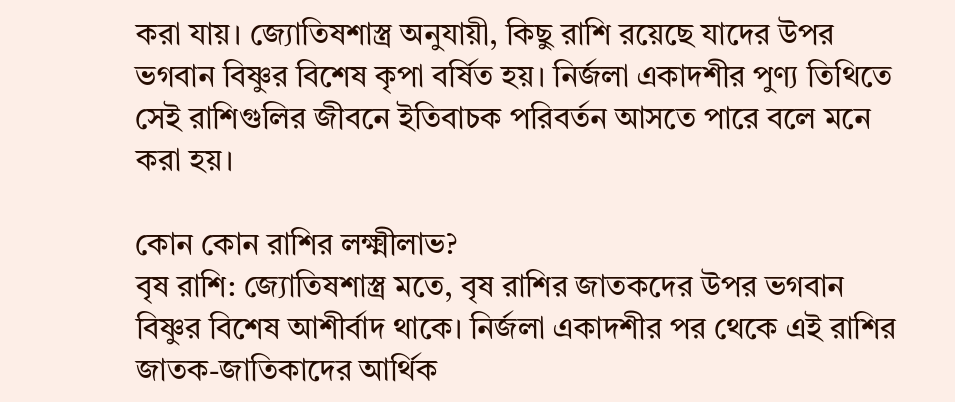করা যায়। জ্যোতিষশাস্ত্র অনুযায়ী, কিছু রাশি রয়েছে যাদের উপর ভগবান বিষ্ণুর বিশেষ কৃপা বর্ষিত হয়। নির্জলা একাদশীর পুণ্য তিথিতে সেই রাশিগুলির জীবনে ইতিবাচক পরিবর্তন আসতে পারে বলে মনে করা হয়।

কোন কোন রাশির লক্ষ্মীলাভ?
বৃষ রাশি: জ্যোতিষশাস্ত্র মতে, বৃষ রাশির জাতকদের উপর ভগবান বিষ্ণুর বিশেষ আশীর্বাদ থাকে। নির্জলা একাদশীর পর থেকে এই রাশির জাতক-জাতিকাদের আর্থিক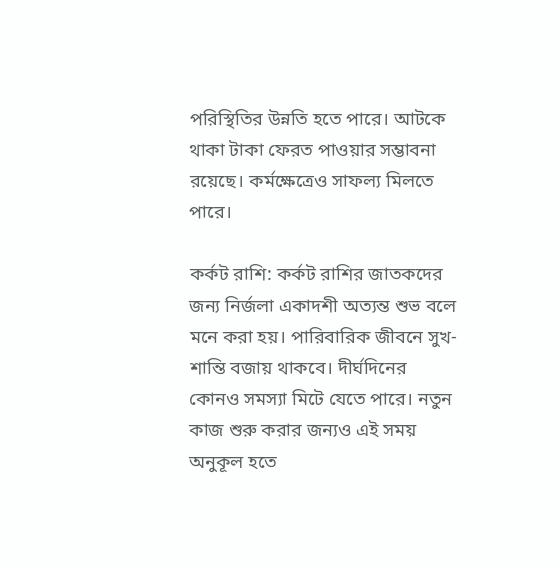পরিস্থিতির উন্নতি হতে পারে। আটকে থাকা টাকা ফেরত পাওয়ার সম্ভাবনা রয়েছে। কর্মক্ষেত্রেও সাফল্য মিলতে পারে।

কর্কট রাশি: কর্কট রাশির জাতকদের জন্য নির্জলা একাদশী অত্যন্ত শুভ বলে মনে করা হয়। পারিবারিক জীবনে সুখ-শান্তি বজায় থাকবে। দীর্ঘদিনের কোনও সমস্যা মিটে যেতে পারে। নতুন কাজ শুরু করার জন্যও এই সময় অনুকূল হতে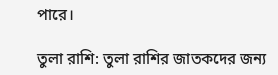পারে।

তুলা রাশি: তুলা রাশির জাতকদের জন্য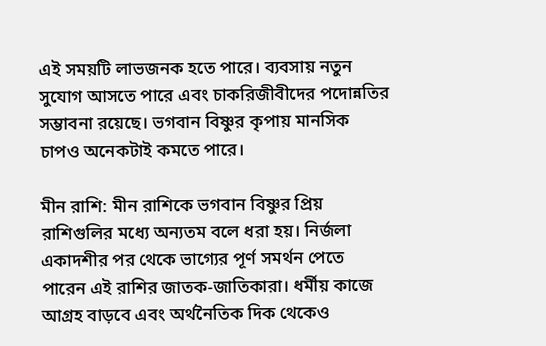এই সময়টি লাভজনক হতে পারে। ব্যবসায় নতুন সুযোগ আসতে পারে এবং চাকরিজীবীদের পদোন্নতির সম্ভাবনা রয়েছে। ভগবান বিষ্ণুর কৃপায় মানসিক চাপও অনেকটাই কমতে পারে।

মীন রাশি: মীন রাশিকে ভগবান বিষ্ণুর প্রিয় রাশিগুলির মধ্যে অন্যতম বলে ধরা হয়। নির্জলা একাদশীর পর থেকে ভাগ্যের পূর্ণ সমর্থন পেতে পারেন এই রাশির জাতক-জাতিকারা। ধর্মীয় কাজে আগ্রহ বাড়বে এবং অর্থনৈতিক দিক থেকেও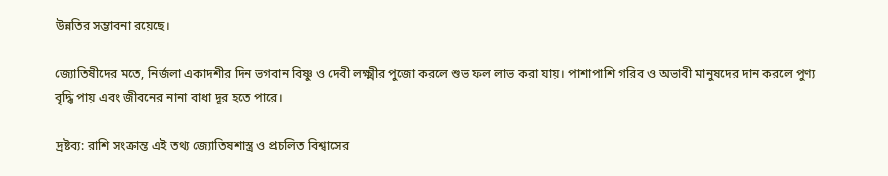উন্নতির সম্ভাবনা রয়েছে।

জ্যোতিষীদের মতে, নির্জলা একাদশীর দিন ভগবান বিষ্ণু ও দেবী লক্ষ্মীর পুজো করলে শুভ ফল লাভ করা যায়। পাশাপাশি গরিব ও অভাবী মানুষদের দান করলে পুণ্য বৃদ্ধি পায় এবং জীবনের নানা বাধা দূর হতে পারে।

দ্রষ্টব্য: রাশি সংক্রান্ত এই তথ্য জ্যোতিষশাস্ত্র ও প্রচলিত বিশ্বাসের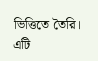ভিত্তিতে তৈরি। এটি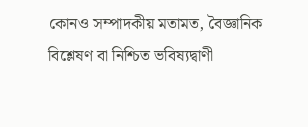কোনও সম্পাদকীয় মতামত, বৈজ্ঞানিক বিশ্লেষণ বা নিশ্চিত ভবিষ্যদ্বাণী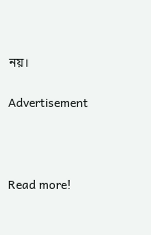নয়।

Advertisement



Read more!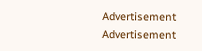Advertisement
Advertisement